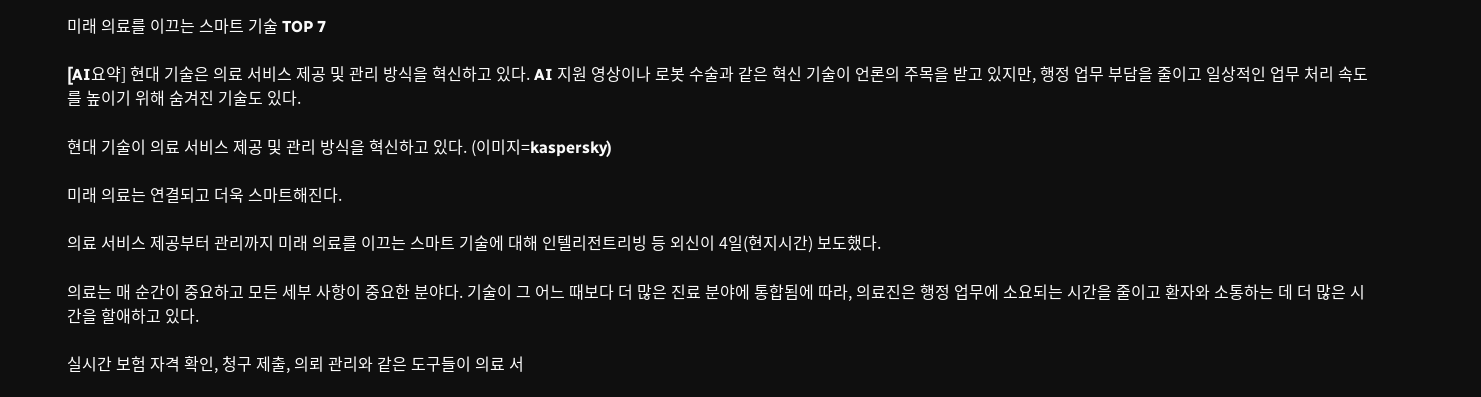미래 의료를 이끄는 스마트 기술 TOP 7

[AI요약] 현대 기술은 의료 서비스 제공 및 관리 방식을 혁신하고 있다. AI 지원 영상이나 로봇 수술과 같은 혁신 기술이 언론의 주목을 받고 있지만, 행정 업무 부담을 줄이고 일상적인 업무 처리 속도를 높이기 위해 숨겨진 기술도 있다.

현대 기술이 의료 서비스 제공 및 관리 방식을 혁신하고 있다. (이미지=kaspersky)

미래 의료는 연결되고 더욱 스마트해진다.

의료 서비스 제공부터 관리까지 미래 의료를 이끄는 스마트 기술에 대해 인텔리전트리빙 등 외신이 4일(현지시간) 보도했다.

의료는 매 순간이 중요하고 모든 세부 사항이 중요한 분야다. 기술이 그 어느 때보다 더 많은 진료 분야에 통합됨에 따라, 의료진은 행정 업무에 소요되는 시간을 줄이고 환자와 소통하는 데 더 많은 시간을 할애하고 있다.

실시간 보험 자격 확인, 청구 제출, 의뢰 관리와 같은 도구들이 의료 서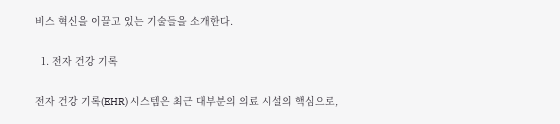비스 혁신을 이끌고 있는 기술들을 소개한다.

  1. 전자 건강 기록

전자 건강 기록(EHR) 시스템은 최근 대부분의 의료 시설의 핵심으로,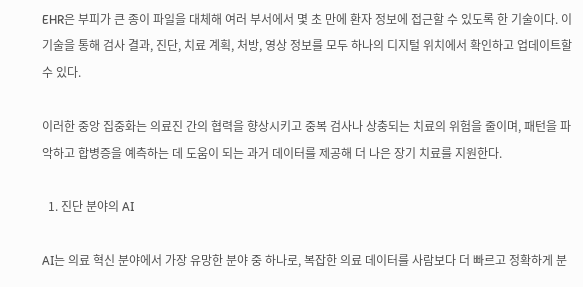EHR은 부피가 큰 종이 파일을 대체해 여러 부서에서 몇 초 만에 환자 정보에 접근할 수 있도록 한 기술이다. 이 기술을 통해 검사 결과, 진단, 치료 계획, 처방, 영상 정보를 모두 하나의 디지털 위치에서 확인하고 업데이트할 수 있다.

이러한 중앙 집중화는 의료진 간의 협력을 향상시키고 중복 검사나 상충되는 치료의 위험을 줄이며, 패턴을 파악하고 합병증을 예측하는 데 도움이 되는 과거 데이터를 제공해 더 나은 장기 치료를 지원한다.

  1. 진단 분야의 AI

AI는 의료 혁신 분야에서 가장 유망한 분야 중 하나로, 복잡한 의료 데이터를 사람보다 더 빠르고 정확하게 분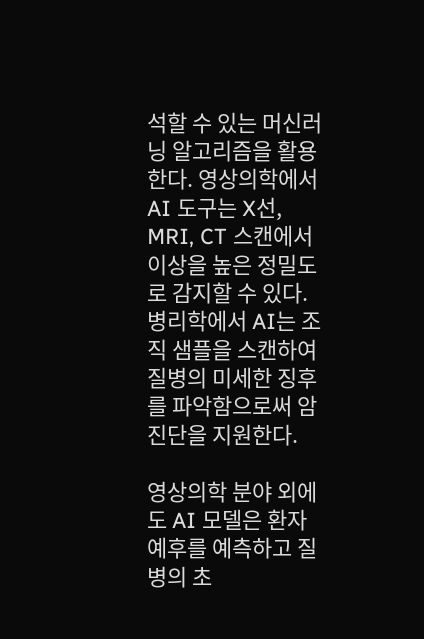석할 수 있는 머신러닝 알고리즘을 활용한다. 영상의학에서 AI 도구는 X선, MRI, CT 스캔에서 이상을 높은 정밀도로 감지할 수 있다. 병리학에서 AI는 조직 샘플을 스캔하여 질병의 미세한 징후를 파악함으로써 암 진단을 지원한다.

영상의학 분야 외에도 AI 모델은 환자 예후를 예측하고 질병의 초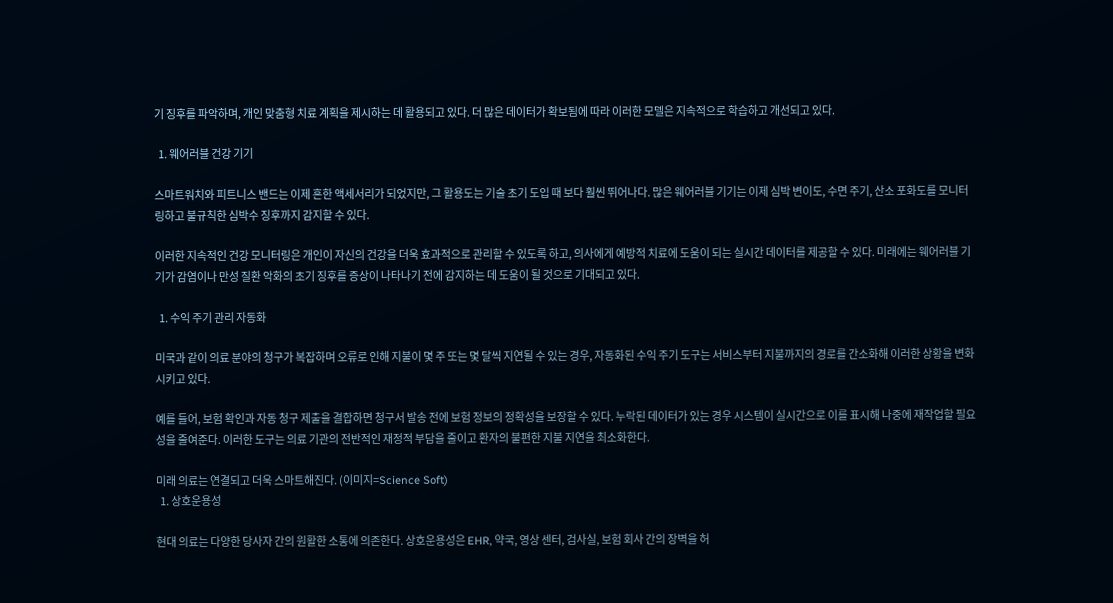기 징후를 파악하며, 개인 맞춤형 치료 계획을 제시하는 데 활용되고 있다. 더 많은 데이터가 확보됨에 따라 이러한 모델은 지속적으로 학습하고 개선되고 있다.

  1. 웨어러블 건강 기기

스마트워치와 피트니스 밴드는 이제 흔한 액세서리가 되었지만, 그 활용도는 기술 초기 도입 때 보다 훨씬 뛰어나다. 많은 웨어러블 기기는 이제 심박 변이도, 수면 주기, 산소 포화도를 모니터링하고 불규칙한 심박수 징후까지 감지할 수 있다.

이러한 지속적인 건강 모니터링은 개인이 자신의 건강을 더욱 효과적으로 관리할 수 있도록 하고, 의사에게 예방적 치료에 도움이 되는 실시간 데이터를 제공할 수 있다. 미래에는 웨어러블 기기가 감염이나 만성 질환 악화의 초기 징후를 증상이 나타나기 전에 감지하는 데 도움이 될 것으로 기대되고 있다.

  1. 수익 주기 관리 자동화

미국과 같이 의료 분야의 청구가 복잡하며 오류로 인해 지불이 몇 주 또는 몇 달씩 지연될 수 있는 경우, 자동화된 수익 주기 도구는 서비스부터 지불까지의 경로를 간소화해 이러한 상황을 변화시키고 있다.

예를 들어, 보험 확인과 자동 청구 제출을 결합하면 청구서 발송 전에 보험 정보의 정확성을 보장할 수 있다. 누락된 데이터가 있는 경우 시스템이 실시간으로 이를 표시해 나중에 재작업할 필요성을 줄여준다. 이러한 도구는 의료 기관의 전반적인 재정적 부담을 줄이고 환자의 불편한 지불 지연을 최소화한다.

미래 의료는 연결되고 더욱 스마트해진다. (이미지=Science Soft)
  1. 상호운용성

현대 의료는 다양한 당사자 간의 원활한 소통에 의존한다. 상호운용성은 EHR, 약국, 영상 센터, 검사실, 보험 회사 간의 장벽을 허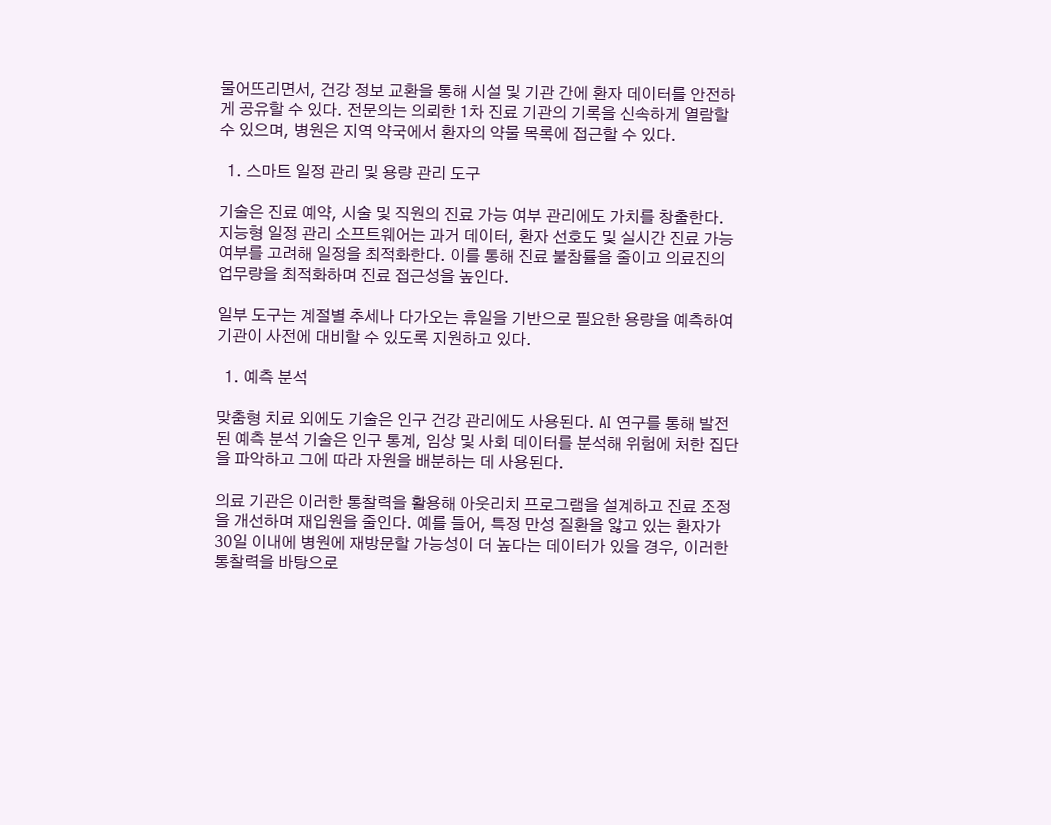물어뜨리면서, 건강 정보 교환을 통해 시설 및 기관 간에 환자 데이터를 안전하게 공유할 수 있다. 전문의는 의뢰한 1차 진료 기관의 기록을 신속하게 열람할 수 있으며, 병원은 지역 약국에서 환자의 약물 목록에 접근할 수 있다.

  1. 스마트 일정 관리 및 용량 관리 도구

기술은 진료 예약, 시술 및 직원의 진료 가능 여부 관리에도 가치를 창출한다. 지능형 일정 관리 소프트웨어는 과거 데이터, 환자 선호도 및 실시간 진료 가능 여부를 고려해 일정을 최적화한다. 이를 통해 진료 불참률을 줄이고 의료진의 업무량을 최적화하며 진료 접근성을 높인다.

일부 도구는 계절별 추세나 다가오는 휴일을 기반으로 필요한 용량을 예측하여 기관이 사전에 대비할 수 있도록 지원하고 있다.

  1. 예측 분석

맞춤형 치료 외에도 기술은 인구 건강 관리에도 사용된다. AI 연구를 통해 발전된 예측 분석 기술은 인구 통계, 임상 및 사회 데이터를 분석해 위험에 처한 집단을 파악하고 그에 따라 자원을 배분하는 데 사용된다.

의료 기관은 이러한 통찰력을 활용해 아웃리치 프로그램을 설계하고 진료 조정을 개선하며 재입원을 줄인다. 예를 들어, 특정 만성 질환을 앓고 있는 환자가 30일 이내에 병원에 재방문할 가능성이 더 높다는 데이터가 있을 경우, 이러한 통찰력을 바탕으로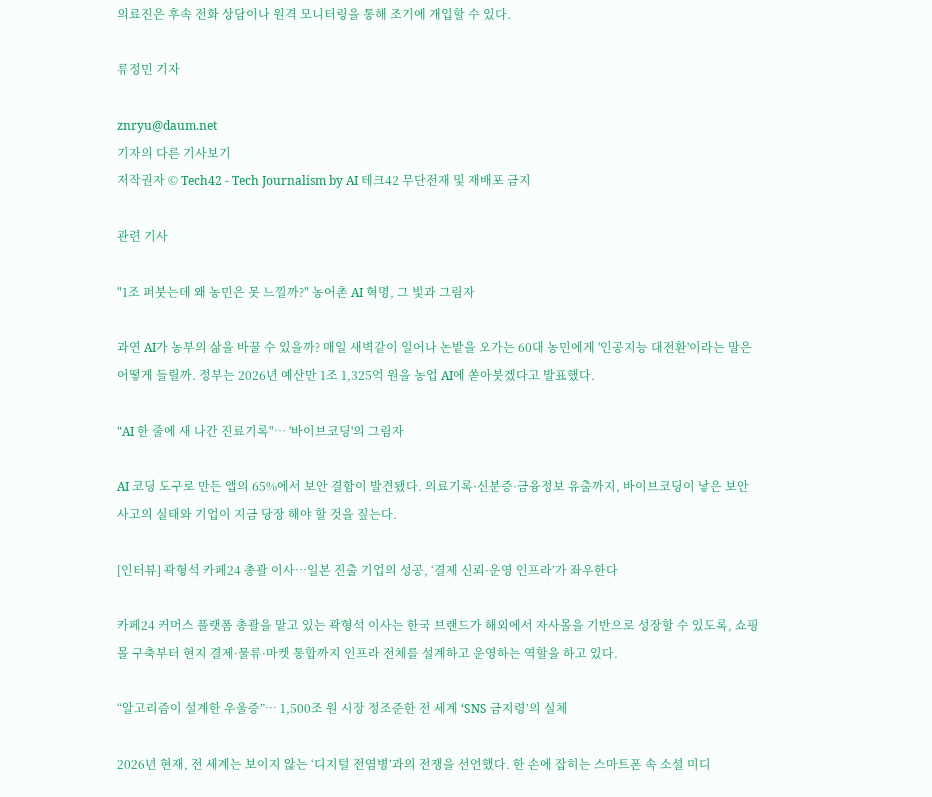의료진은 후속 전화 상담이나 원격 모니터링을 통해 조기에 개입할 수 있다.

류정민 기자

znryu@daum.net
기자의 다른 기사보기
저작권자 © Tech42 - Tech Journalism by AI 테크42 무단전재 및 재배포 금지

관련 기사

"1조 퍼붓는데 왜 농민은 못 느낄까?" 농어촌 AI 혁명, 그 빛과 그림자

과연 AI가 농부의 삶을 바꿀 수 있을까? 매일 새벽같이 일어나 논밭을 오가는 60대 농민에게 '인공지능 대전환'이라는 말은 어떻게 들릴까. 정부는 2026년 예산만 1조 1,325억 원을 농업 AI에 쏟아붓겠다고 발표했다.

"AI 한 줄에 새 나간 진료기록"… '바이브코딩'의 그림자

AI 코딩 도구로 만든 앱의 65%에서 보안 결함이 발견됐다. 의료기록·신분증·금융정보 유출까지, 바이브코딩이 낳은 보안 사고의 실태와 기업이 지금 당장 해야 할 것을 짚는다.

[인터뷰] 곽형석 카페24 총괄 이사…일본 진출 기업의 성공, ‘결제 신뢰·운영 인프라’가 좌우한다

카페24 커머스 플랫폼 총괄을 맡고 있는 곽형석 이사는 한국 브랜드가 해외에서 자사몰을 기반으로 성장할 수 있도록, 쇼핑몰 구축부터 현지 결제·물류·마켓 통합까지 인프라 전체를 설계하고 운영하는 역할을 하고 있다.

“알고리즘이 설계한 우울증”… 1,500조 원 시장 정조준한 전 세계 ‘SNS 금지령’의 실체

2026년 현재, 전 세계는 보이지 않는 ‘디지털 전염병’과의 전쟁을 선언했다. 한 손에 잡히는 스마트폰 속 소셜 미디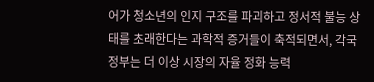어가 청소년의 인지 구조를 파괴하고 정서적 불능 상태를 초래한다는 과학적 증거들이 축적되면서, 각국 정부는 더 이상 시장의 자율 정화 능력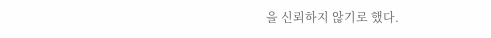을 신뢰하지 않기로 했다.